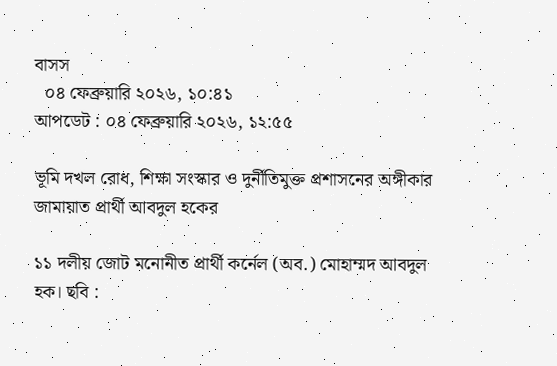বাসস
  ০৪ ফেব্রুয়ারি ২০২৬, ১০:৪১
আপডেট : ০৪ ফেব্রুয়ারি ২০২৬, ১২:৫৫

ভূমি দখল রোধ, শিক্ষা সংস্কার ও দুর্নীতিমুক্ত প্রশাসনের অঙ্গীকার জামায়াত প্রার্থী আবদুল হকের

১১ দলীয় জোট মনোনীত প্রার্থী কর্নেল (অব.) মোহাম্মদ আবদুল হক। ছবি :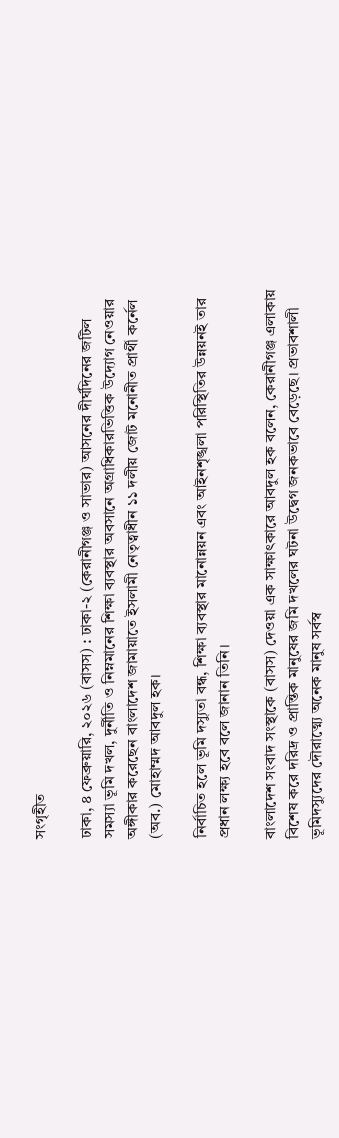সংগৃহীত

ঢাকা, ৪ ফেব্রুয়ারি, ২০২৬ (বাসস) : ঢাকা-২ (কেরানীগঞ্জ ও সাভার) আসনের দীর্ঘদিনের জটিল সমস্যা ভূমি দখল, দুর্নীতি ও নিম্নমানের শিক্ষা ব্যবস্থার অবসানে অগ্রাধিকারভিত্তিক উদ্যোগ নেওয়ার অঙ্গীকার করেছেন বাংলাদেশ জামায়াতে ইসলামী নেতৃত্বাধীন ১১ দলীয় জোট মনোনীত প্রার্থী কর্নেল (অব.) মোহাম্মদ আবদুল হক।

নির্বাচিত হলে ভূমি দস্যুতা বন্ধ, শিক্ষা ব্যবস্থার মানোন্নয়ন এবং আইনশৃঙ্খলা পরিস্থিতির উন্নয়নই তার প্রধান লক্ষ্য হবে বলে জানান তিনি।

বাংলাদেশ সংবাদ সংস্থাকে (বাসস) দেওয়া এক সাক্ষাৎকারে আবদুল হক বলেন, কেরানীগঞ্জ এলাকায় বিশেষ করে দরিদ্র ও প্রান্তিক মানুষের জমি দখলের ঘটনা উদ্বেগ জনকভাবে বেড়েছে। প্রভাবশালী ভূমিদস্যুদের দৌরাত্ম্যে অনেক মানুষ সর্বস্ব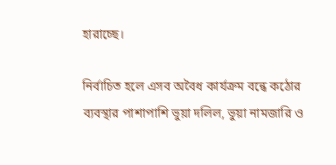হারাচ্ছে।

নির্বাচিত হলে এসব অবৈধ কার্যক্রম বন্ধে কঠোর ব্যবস্থার পাশাপাশি ভুয়া দলিল, ভুয়া নামজারি ও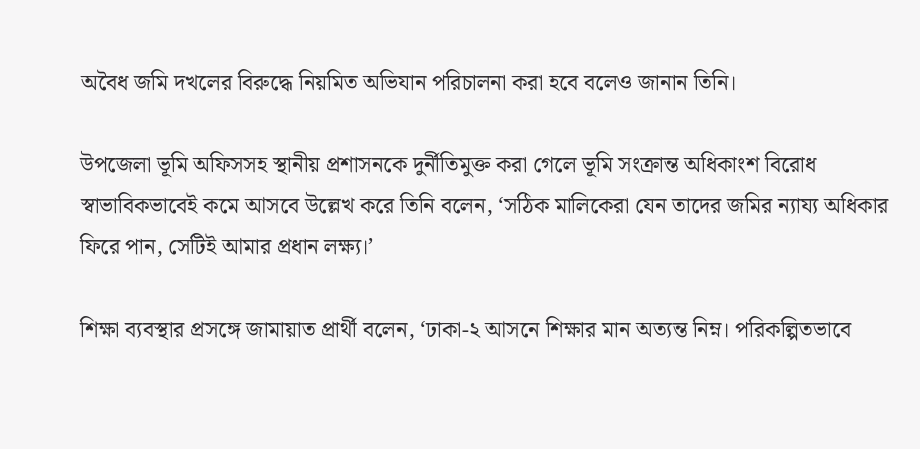অবৈধ জমি দখলের বিরুদ্ধে নিয়মিত অভিযান পরিচালনা করা হবে বলেও জানান তিনি।

উপজেলা ভূমি অফিসসহ স্থানীয় প্রশাসনকে দুর্নীতিমুক্ত করা গেলে ভূমি সংক্রান্ত অধিকাংশ বিরোধ স্বাভাবিকভাবেই কমে আসবে উল্লেখ করে তিনি বলেন, ‘সঠিক মালিকেরা যেন তাদের জমির ন্যায্য অধিকার ফিরে পান, সেটিই আমার প্রধান লক্ষ্য।’

শিক্ষা ব্যবস্থার প্রসঙ্গে জামায়াত প্রার্থী বলেন, ‘ঢাকা-২ আসনে শিক্ষার মান অত্যন্ত নিম্ন। পরিকল্পিতভাবে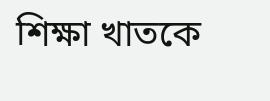শিক্ষা খাতকে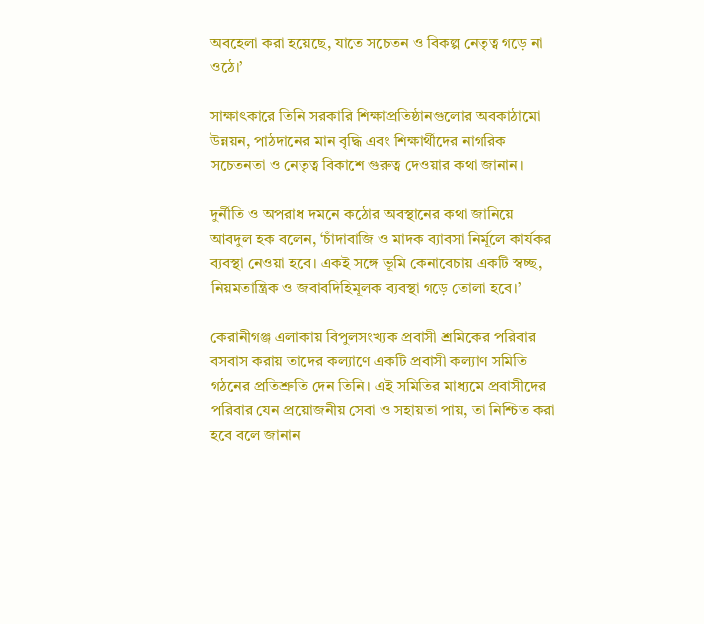অবহেলা করা হয়েছে, যাতে সচেতন ও বিকল্প নেতৃত্ব গড়ে না ওঠে।’

সাক্ষাৎকারে তিনি সরকারি শিক্ষাপ্রতিষ্ঠানগুলোর অবকাঠামো উন্নয়ন, পাঠদানের মান বৃদ্ধি এবং শিক্ষার্থীদের নাগরিক সচেতনতা ও নেতৃত্ব বিকাশে গুরুত্ব দেওয়ার কথা জানান।

দুর্নীতি ও অপরাধ দমনে কঠোর অবস্থানের কথা জানিয়ে আবদুল হক বলেন, ‘চাঁদাবাজি ও মাদক ব্যাবসা নির্মূলে কার্যকর ব্যবস্থা নেওয়া হবে। একই সঙ্গে ভূমি কেনাবেচায় একটি স্বচ্ছ, নিয়মতান্ত্রিক ও জবাবদিহিমূলক ব্যবস্থা গড়ে তোলা হবে।’

কেরানীগঞ্জ এলাকায় বিপুলসংখ্যক প্রবাসী শ্রমিকের পরিবার বসবাস করায় তাদের কল্যাণে একটি প্রবাসী কল্যাণ সমিতি গঠনের প্রতিশ্রুতি দেন তিনি। এই সমিতির মাধ্যমে প্রবাসীদের পরিবার যেন প্রয়োজনীয় সেবা ও সহায়তা পায়, তা নিশ্চিত করা হবে বলে জানান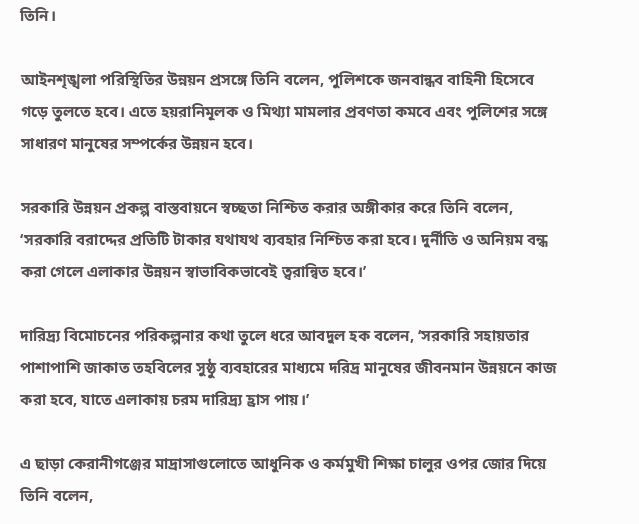তিনি।

আইনশৃঙ্খলা পরিস্থিতির উন্নয়ন প্রসঙ্গে তিনি বলেন, পুলিশকে জনবান্ধব বাহিনী হিসেবে গড়ে তুলতে হবে। এতে হয়রানিমূলক ও মিথ্যা মামলার প্রবণতা কমবে এবং পুলিশের সঙ্গে সাধারণ মানুষের সম্পর্কের উন্নয়ন হবে।

সরকারি উন্নয়ন প্রকল্প বাস্তবায়নে স্বচ্ছতা নিশ্চিত করার অঙ্গীকার করে তিনি বলেন, ‘সরকারি বরাদ্দের প্রতিটি টাকার যথাযথ ব্যবহার নিশ্চিত করা হবে। দুর্নীতি ও অনিয়ম বন্ধ করা গেলে এলাকার উন্নয়ন স্বাভাবিকভাবেই ত্বরান্বিত হবে।’

দারিদ্র্য বিমোচনের পরিকল্পনার কথা তুলে ধরে আবদুল হক বলেন, ‘সরকারি সহায়তার পাশাপাশি জাকাত তহবিলের সুষ্ঠু ব্যবহারের মাধ্যমে দরিদ্র মানুষের জীবনমান উন্নয়নে কাজ করা হবে, যাতে এলাকায় চরম দারিদ্র্য হ্রাস পায়।’

এ ছাড়া কেরানীগঞ্জের মাদ্রাসাগুলোতে আধুনিক ও কর্মমুখী শিক্ষা চালুর ওপর জোর দিয়ে তিনি বলেন,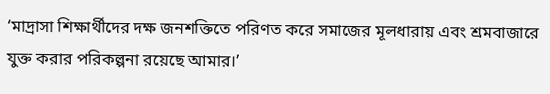‘মাদ্রাসা শিক্ষার্থীদের দক্ষ জনশক্তিতে পরিণত করে সমাজের মূলধারায় এবং শ্রমবাজারে যুক্ত করার পরিকল্পনা রয়েছে আমার।’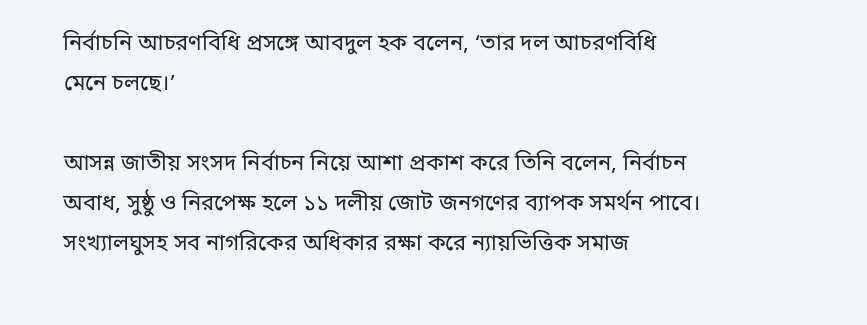নির্বাচনি আচরণবিধি প্রসঙ্গে আবদুল হক বলেন, ‘তার দল আচরণবিধি মেনে চলছে।’

আসন্ন জাতীয় সংসদ নির্বাচন নিয়ে আশা প্রকাশ করে তিনি বলেন, নির্বাচন অবাধ, সুষ্ঠু ও নিরপেক্ষ হলে ১১ দলীয় জোট জনগণের ব্যাপক সমর্থন পাবে। সংখ্যালঘুসহ সব নাগরিকের অধিকার রক্ষা করে ন্যায়ভিত্তিক সমাজ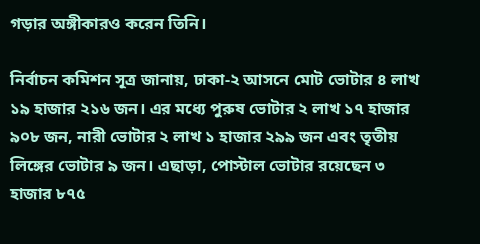গড়ার অঙ্গীকারও করেন তিনি।

নির্বাচন কমিশন সূত্র জানায়, ঢাকা-২ আসনে মোট ভোটার ৪ লাখ ১৯ হাজার ২১৬ জন। এর মধ্যে পুরুষ ভোটার ২ লাখ ১৭ হাজার ৯০৮ জন, নারী ভোটার ২ লাখ ১ হাজার ২৯৯ জন এবং তৃতীয় লিঙ্গের ভোটার ৯ জন। এছাড়া, পোস্টাল ভোটার রয়েছেন ৩ হাজার ৮৭৫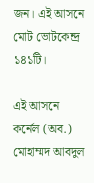জন। এই আসনে মোট ভোটকেন্দ্র ১৪১টি।

এই আসনে কর্নেল (অব.) মোহাম্মদ আবদুল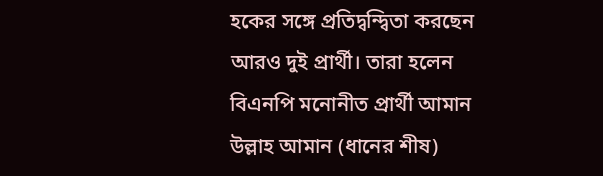হকের সঙ্গে প্রতিদ্বন্দ্বিতা করছেন আরও দুই প্রার্থী। তারা হলেন বিএনপি মনোনীত প্রার্থী আমান উল্লাহ আমান (ধানের শীষ)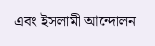এবং ইসলামী আন্দোলন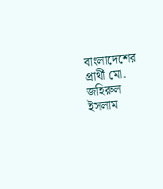বাংলাদেশের প্রার্থী মো. জহিরুল ইসলাম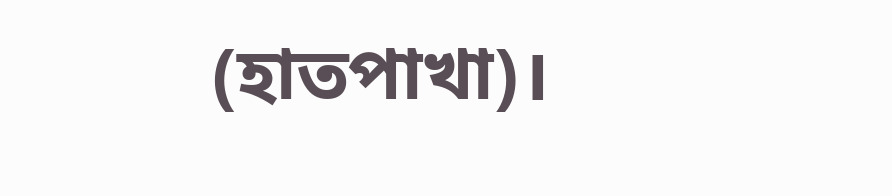(হাতপাখা)।